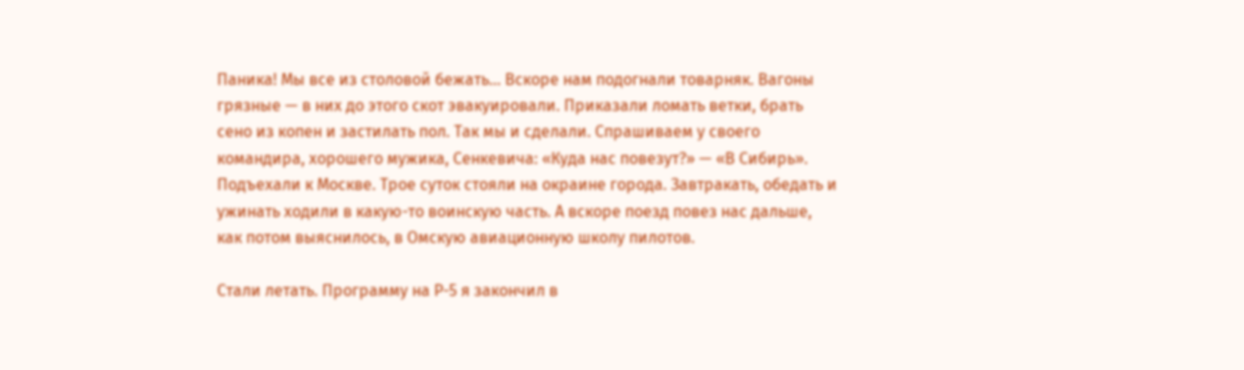Паника! Мы все из столовой бежать… Вскоре нам подогнали товарняк. Вагоны грязные — в них до этого скот эвакуировали. Приказали ломать ветки, брать сено из копен и застилать пол. Так мы и сделали. Спрашиваем у своего командира, хорошего мужика, Сенкевича: «Куда нас повезут?» — «В Сибирь». Подъехали к Москве. Трое суток стояли на окраине города. Завтракать, обедать и ужинать ходили в какую-то воинскую часть. А вскоре поезд повез нас дальше, как потом выяснилось, в Омскую авиационную школу пилотов.

Стали летать. Программу на Р-5 я закончил в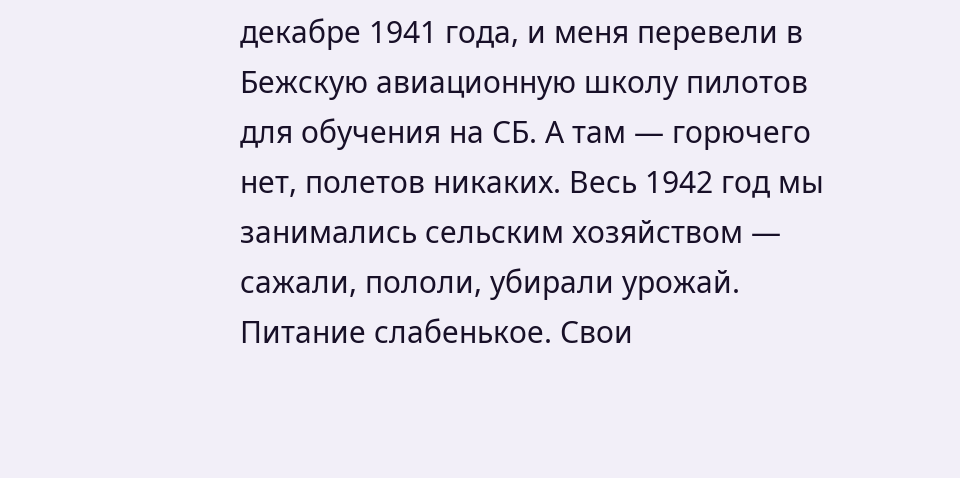декабре 1941 года, и меня перевели в Бежскую авиационную школу пилотов для обучения на СБ. А там — горючего нет, полетов никаких. Весь 1942 год мы занимались сельским хозяйством — сажали, пололи, убирали урожай. Питание слабенькое. Свои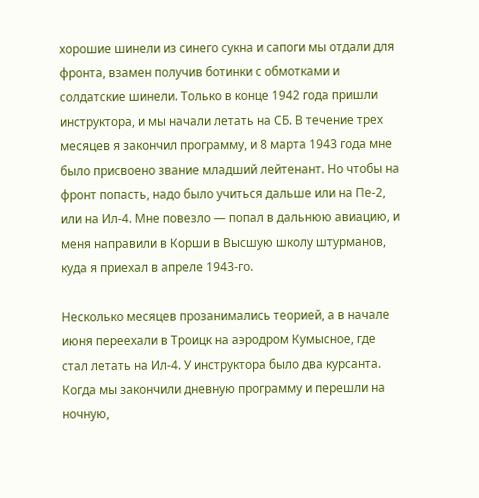хорошие шинели из синего сукна и сапоги мы отдали для фронта, взамен получив ботинки с обмотками и солдатские шинели. Только в конце 1942 года пришли инструктора, и мы начали летать на СБ. В течение трех месяцев я закончил программу, и 8 марта 1943 года мне было присвоено звание младший лейтенант. Но чтобы на фронт попасть, надо было учиться дальше или на Пе-2, или на Ил-4. Мне повезло — попал в дальнюю авиацию, и меня направили в Корши в Высшую школу штурманов, куда я приехал в апреле 1943-го.

Несколько месяцев прозанимались теорией, а в начале июня переехали в Троицк на аэродром Кумысное, где стал летать на Ил-4. У инструктора было два курсанта. Когда мы закончили дневную программу и перешли на ночную,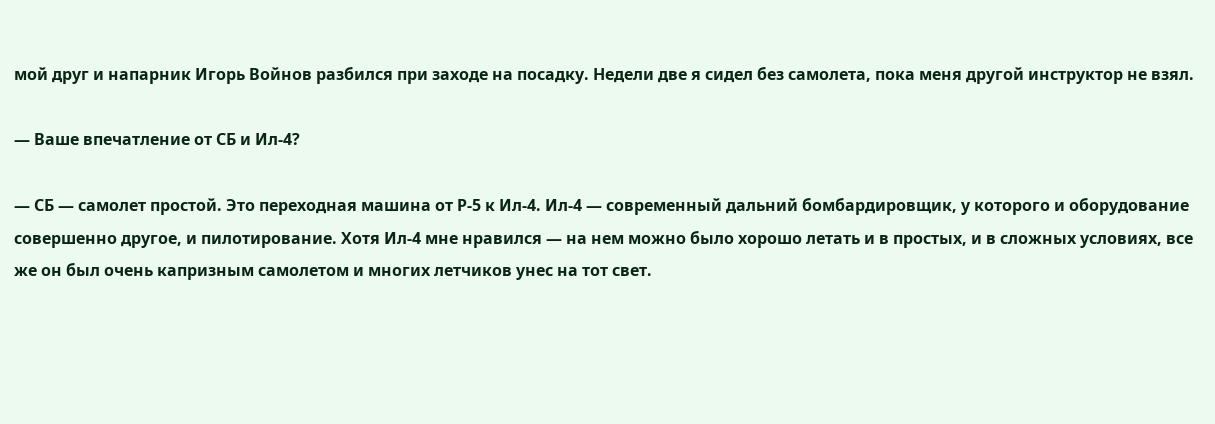мой друг и напарник Игорь Войнов разбился при заходе на посадку. Недели две я сидел без самолета, пока меня другой инструктор не взял.

— Ваше впечатление от СБ и Ил-4?

— СБ — самолет простой. Это переходная машина от Р-5 к Ил-4. Ил-4 — современный дальний бомбардировщик, у которого и оборудование совершенно другое, и пилотирование. Хотя Ил-4 мне нравился — на нем можно было хорошо летать и в простых, и в сложных условиях, все же он был очень капризным самолетом и многих летчиков унес на тот свет.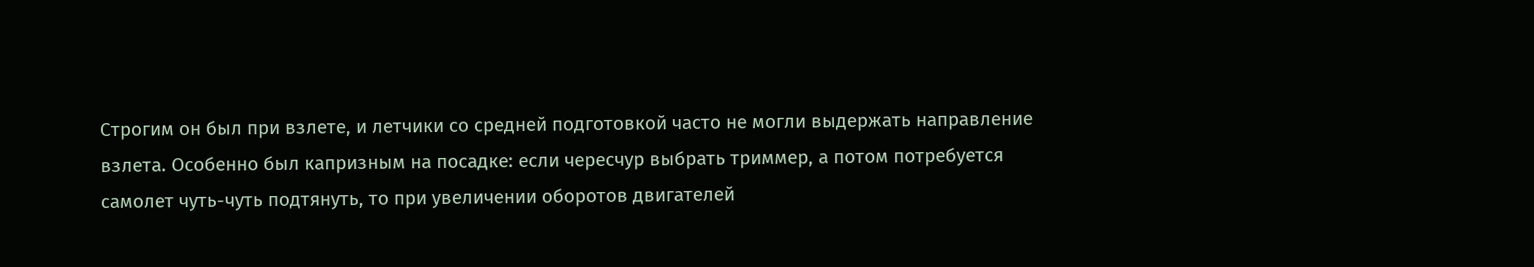Строгим он был при взлете, и летчики со средней подготовкой часто не могли выдержать направление взлета. Особенно был капризным на посадке: если чересчур выбрать триммер, а потом потребуется самолет чуть-чуть подтянуть, то при увеличении оборотов двигателей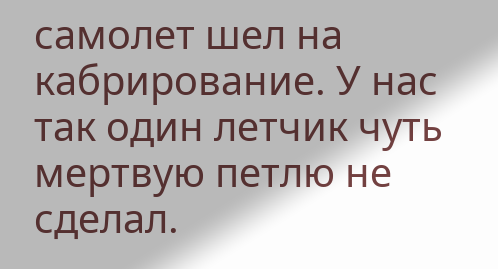самолет шел на кабрирование. У нас так один летчик чуть мертвую петлю не сделал.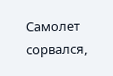Самолет сорвался,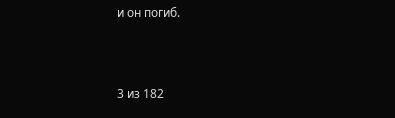и он погиб.



3 из 182